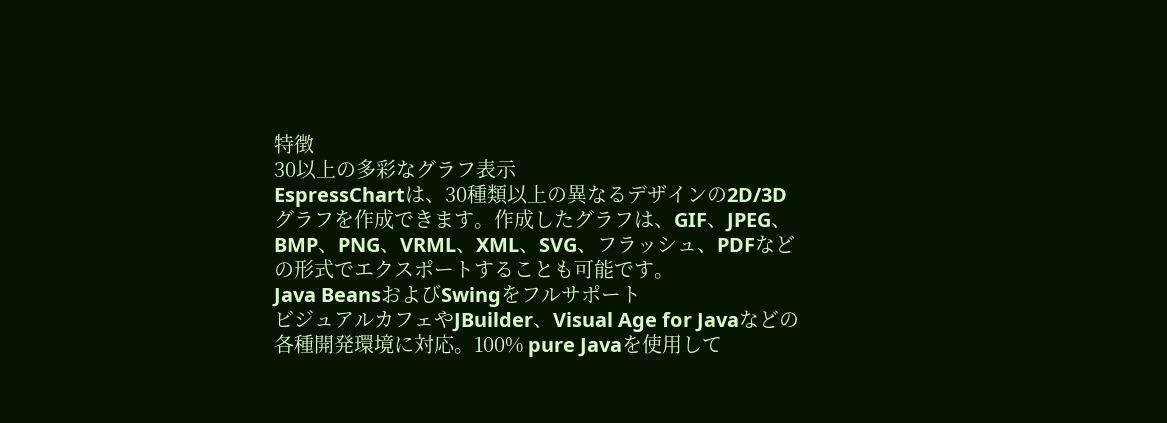特徴
30以上の多彩なグラフ表示
EspressChartは、30種類以上の異なるデザインの2D/3Dグラフを作成できます。作成したグラフは、GIF、JPEG、BMP、PNG、VRML、XML、SVG、フラッシュ、PDFなどの形式でエクスポートすることも可能です。
Java BeansおよびSwingをフルサポート
ビジュアルカフェやJBuilder、Visual Age for Javaなどの各種開発環境に対応。100% pure Javaを使用して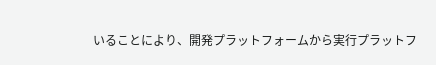いることにより、開発プラットフォームから実行プラットフ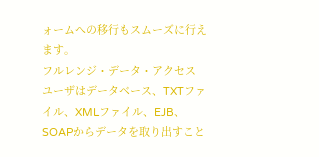ォームへの移行もスムーズに行えます。
フルレンジ・データ・アクセス
ユーザはデータベース、TXTファイル、XMLファイル、EJB、SOAPからデータを取り出すこと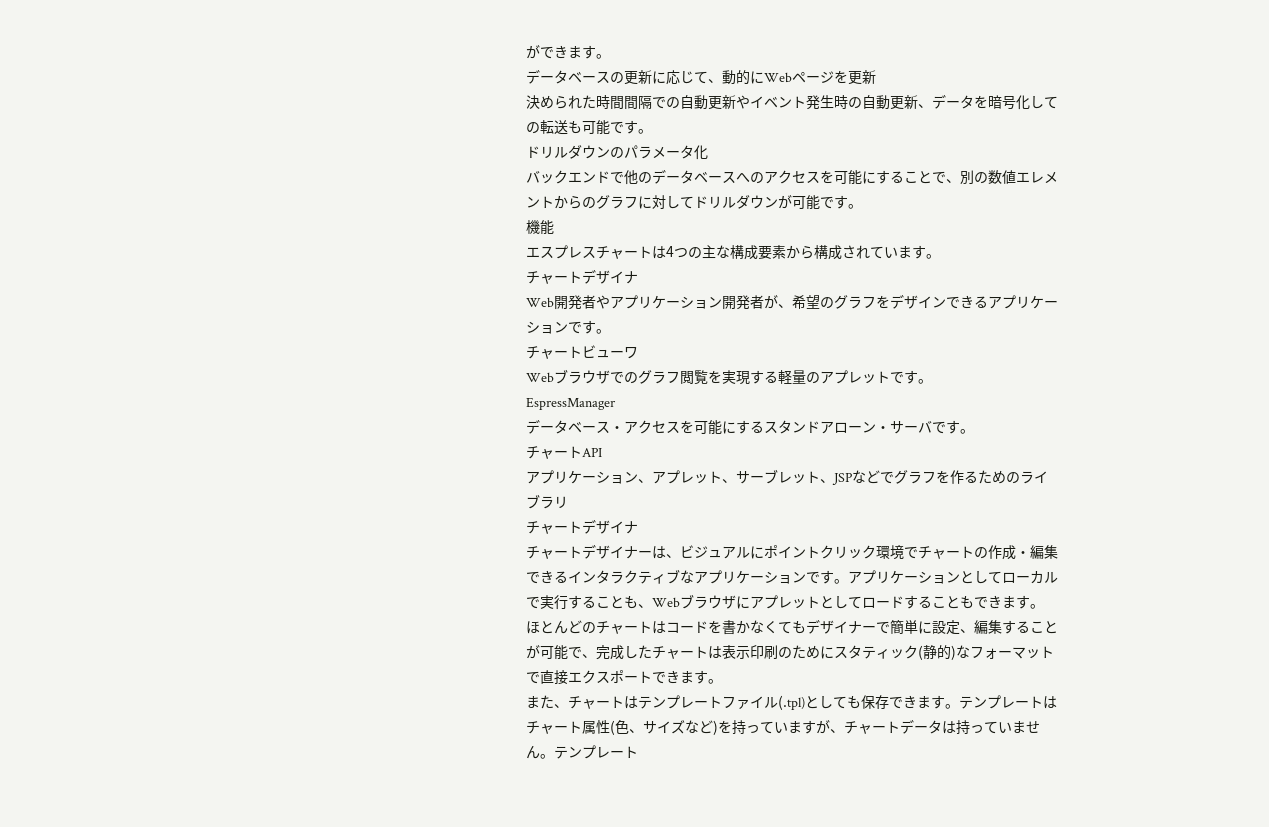ができます。
データベースの更新に応じて、動的にWebページを更新
決められた時間間隔での自動更新やイベント発生時の自動更新、データを暗号化しての転送も可能です。
ドリルダウンのパラメータ化
バックエンドで他のデータベースへのアクセスを可能にすることで、別の数値エレメントからのグラフに対してドリルダウンが可能です。
機能
エスプレスチャートは4つの主な構成要素から構成されています。
チャートデザイナ
Web開発者やアプリケーション開発者が、希望のグラフをデザインできるアプリケーションです。
チャートビューワ
Webブラウザでのグラフ閲覧を実現する軽量のアプレットです。
EspressManager
データベース・アクセスを可能にするスタンドアローン・サーバです。
チャートAPI
アプリケーション、アプレット、サーブレット、JSPなどでグラフを作るためのライブラリ
チャートデザイナ
チャートデザイナーは、ビジュアルにポイントクリック環境でチャートの作成・編集できるインタラクティブなアプリケーションです。アプリケーションとしてローカルで実行することも、Webブラウザにアプレットとしてロードすることもできます。
ほとんどのチャートはコードを書かなくてもデザイナーで簡単に設定、編集することが可能で、完成したチャートは表示印刷のためにスタティック(静的)なフォーマットで直接エクスポートできます。
また、チャートはテンプレートファイル(.tpl)としても保存できます。テンプレートはチャート属性(色、サイズなど)を持っていますが、チャートデータは持っていません。テンプレート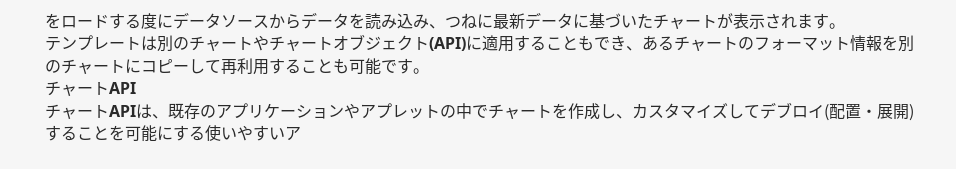をロードする度にデータソースからデータを読み込み、つねに最新データに基づいたチャートが表示されます。
テンプレートは別のチャートやチャートオブジェクト(API)に適用することもでき、あるチャートのフォーマット情報を別のチャートにコピーして再利用することも可能です。
チャートAPI
チャートAPIは、既存のアプリケーションやアプレットの中でチャートを作成し、カスタマイズしてデブロイ(配置・展開)することを可能にする使いやすいア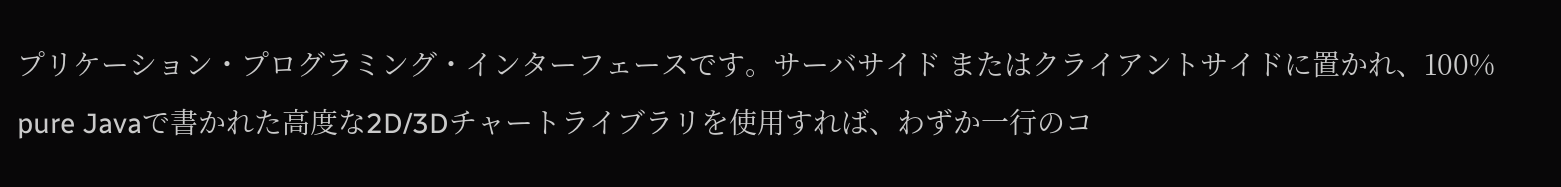プリケーション・プログラミング・インターフェースです。サーバサイド またはクライアントサイドに置かれ、100% pure Javaで書かれた高度な2D/3Dチャートライブラリを使用すれば、わずか一行のコ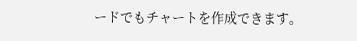ードでもチャートを作成できます。